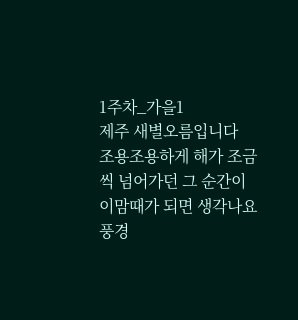1주차_가을1
제주 새별오름입니다
조용조용하게 해가 조금씩 넘어가던 그 순간이
이맘때가 되면 생각나요
풍경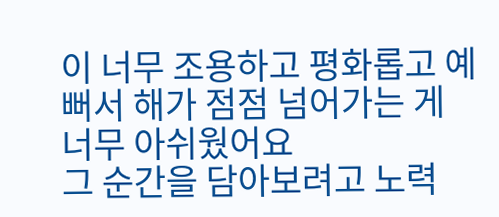이 너무 조용하고 평화롭고 예뻐서 해가 점점 넘어가는 게 너무 아쉬웠어요
그 순간을 담아보려고 노력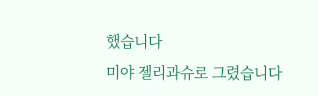했습니다
미야 젤리과슈로 그렸습니다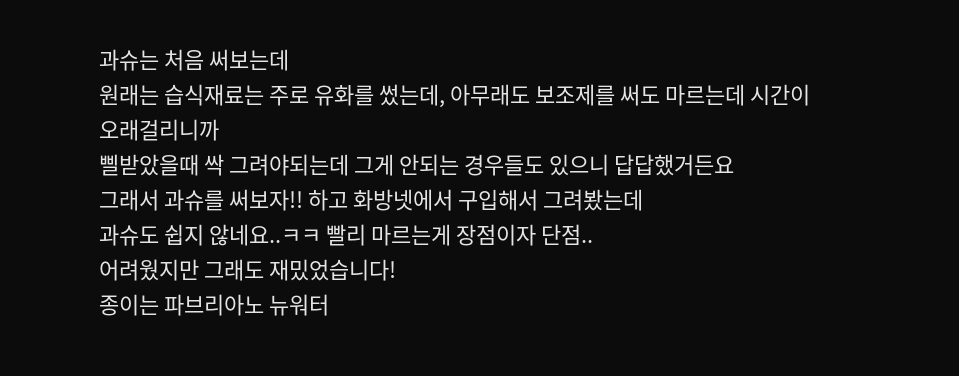과슈는 처음 써보는데
원래는 습식재료는 주로 유화를 썼는데, 아무래도 보조제를 써도 마르는데 시간이 오래걸리니까
삘받았을때 싹 그려야되는데 그게 안되는 경우들도 있으니 답답했거든요
그래서 과슈를 써보자!! 하고 화방넷에서 구입해서 그려봤는데
과슈도 쉽지 않네요..ㅋㅋ 빨리 마르는게 장점이자 단점..
어려웠지만 그래도 재밌었습니다!
종이는 파브리아노 뉴워터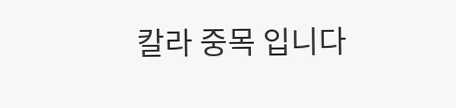칼라 중목 입니다